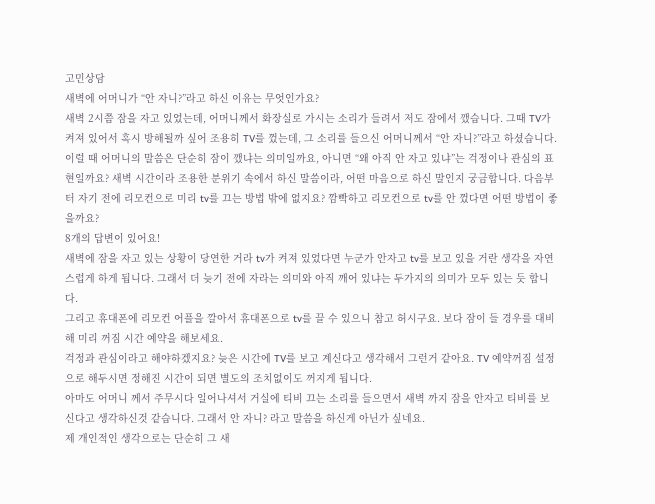고민상담
새벽에 어머니가 “안 자니?”라고 하신 이유는 무엇인가요?
새벽 2시쯤 잠을 자고 있었는데, 어머니께서 화장실로 가시는 소리가 들려서 저도 잠에서 깼습니다. 그때 TV가 켜져 있어서 혹시 방해될까 싶어 조용히 TV를 껐는데, 그 소리를 들으신 어머니께서 “안 자니?”라고 하셨습니다.
이럴 때 어머니의 말씀은 단순히 잠이 깼냐는 의미일까요, 아니면 “왜 아직 안 자고 있냐”는 걱정이나 관심의 표현일까요? 새벽 시간이라 조용한 분위기 속에서 하신 말씀이라, 어떤 마음으로 하신 말인지 궁금합니다. 다음부터 자기 전에 리모컨으로 미리 tv를 끄는 방법 밖에 없지요? 깜빡하고 리모컨으로 tv를 안 껐다면 어떤 방법이 좋을까요?
8개의 답변이 있어요!
새벽에 잠을 자고 있는 상황이 당연한 거라 tv가 켜져 있었다면 누군가 안자고 tv를 보고 있을 거란 생각을 자연스럽게 하게 됩니다. 그래서 더 늦기 전에 자라는 의미와 아직 깨어 있냐는 두가지의 의미가 모두 있는 듯 합니다.
그리고 휴대폰에 리모컨 어플을 깔아서 휴대폰으로 tv를 끌 수 있으니 참고 허시구요. 보다 잠이 들 경우를 대비해 미리 꺼짐 시간 예약을 해보세요.
걱정과 관심이라고 해야하겠지요? 늦은 시간에 TV를 보고 계신다고 생각해서 그런거 같아요. TV 예약꺼짐 설정으로 해두시면 정해진 시간이 되면 별도의 조치없이도 꺼지게 됩니다.
아마도 어머니 께서 주무시다 일어나셔서 거실에 티비 끄는 소리를 들으면서 새벽 까지 잠을 안자고 티비를 보신다고 생각하신것 같습니다. 그래서 안 자니? 라고 말씀을 하신게 아닌가 싶네요.
제 개인적인 생각으로는 단순히 그 새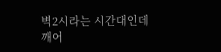벽2시라는 시간대인데 깨어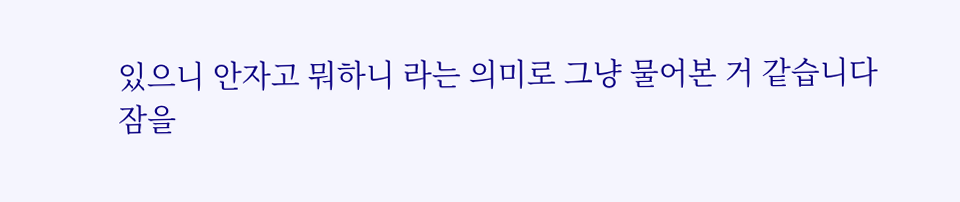있으니 안자고 뭐하니 라는 의미로 그냥 물어본 거 같습니다
잠을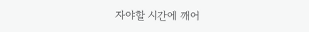자야할 시간에 깨어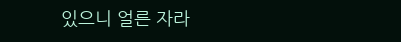있으니 얼른 자라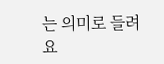는 의미로 들려요